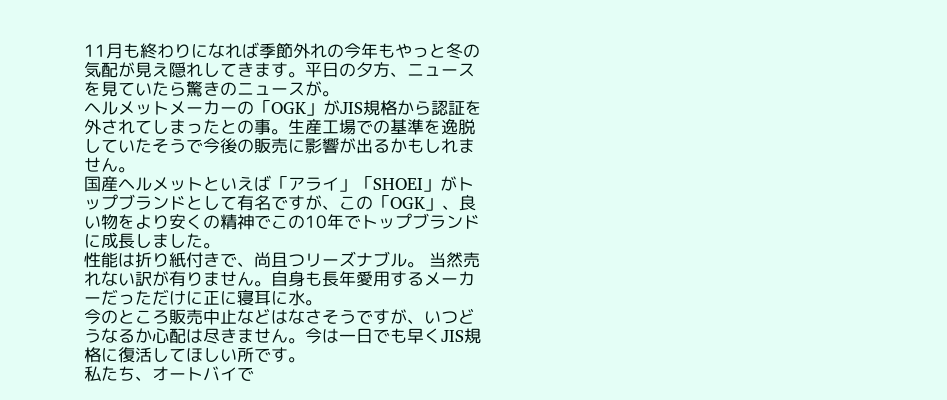11月も終わりになれば季節外れの今年もやっと冬の気配が見え隠れしてきます。平日の夕方、ニュースを見ていたら驚きのニュースが。
ヘルメットメーカーの「OGK」がJIS規格から認証を外されてしまったとの事。生産工場での基準を逸脱していたそうで今後の販売に影響が出るかもしれません。
国産ヘルメットといえば「アライ」「SHOEI」がトップブランドとして有名ですが、この「OGK」、良い物をより安くの精神でこの10年でトップブランドに成長しました。
性能は折り紙付きで、尚且つリーズナブル。 当然売れない訳が有りません。自身も長年愛用するメーカーだっただけに正に寝耳に水。
今のところ販売中止などはなさそうですが、いつどうなるか心配は尽きません。今は一日でも早くJIS規格に復活してほしい所です。
私たち、オートバイで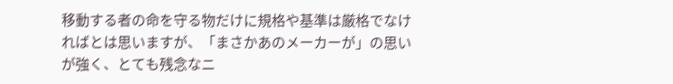移動する者の命を守る物だけに規格や基準は厳格でなければとは思いますが、「まさかあのメーカーが」の思いが強く、とても残念なニ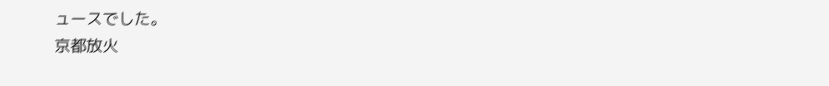ュースでした。
京都放火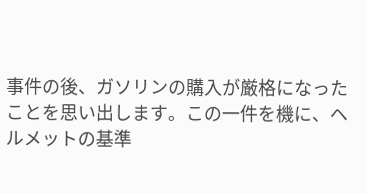事件の後、ガソリンの購入が厳格になったことを思い出します。この一件を機に、ヘルメットの基準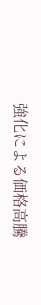強化による価格高騰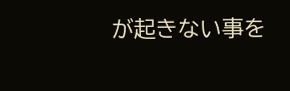が起きない事を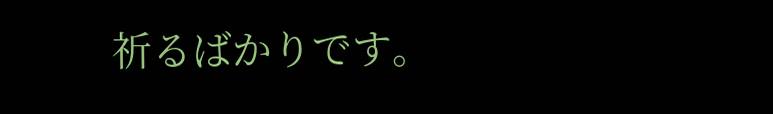祈るばかりです。